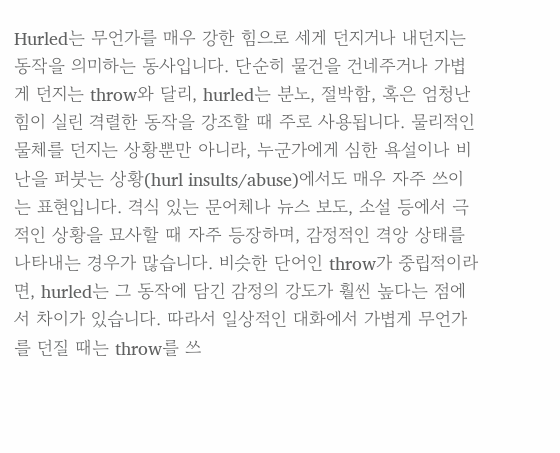Hurled는 무언가를 매우 강한 힘으로 세게 던지거나 내던지는 동작을 의미하는 동사입니다. 단순히 물건을 건네주거나 가볍게 던지는 throw와 달리, hurled는 분노, 절박함, 혹은 엄청난 힘이 실린 격렬한 동작을 강조할 때 주로 사용됩니다. 물리적인 물체를 던지는 상황뿐만 아니라, 누군가에게 심한 욕설이나 비난을 퍼붓는 상황(hurl insults/abuse)에서도 매우 자주 쓰이는 표현입니다. 격식 있는 문어체나 뉴스 보도, 소설 등에서 극적인 상황을 묘사할 때 자주 등장하며, 감정적인 격앙 상태를 나타내는 경우가 많습니다. 비슷한 단어인 throw가 중립적이라면, hurled는 그 동작에 담긴 감정의 강도가 훨씬 높다는 점에서 차이가 있습니다. 따라서 일상적인 대화에서 가볍게 무언가를 던질 때는 throw를 쓰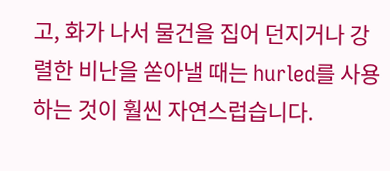고, 화가 나서 물건을 집어 던지거나 강렬한 비난을 쏟아낼 때는 hurled를 사용하는 것이 훨씬 자연스럽습니다.